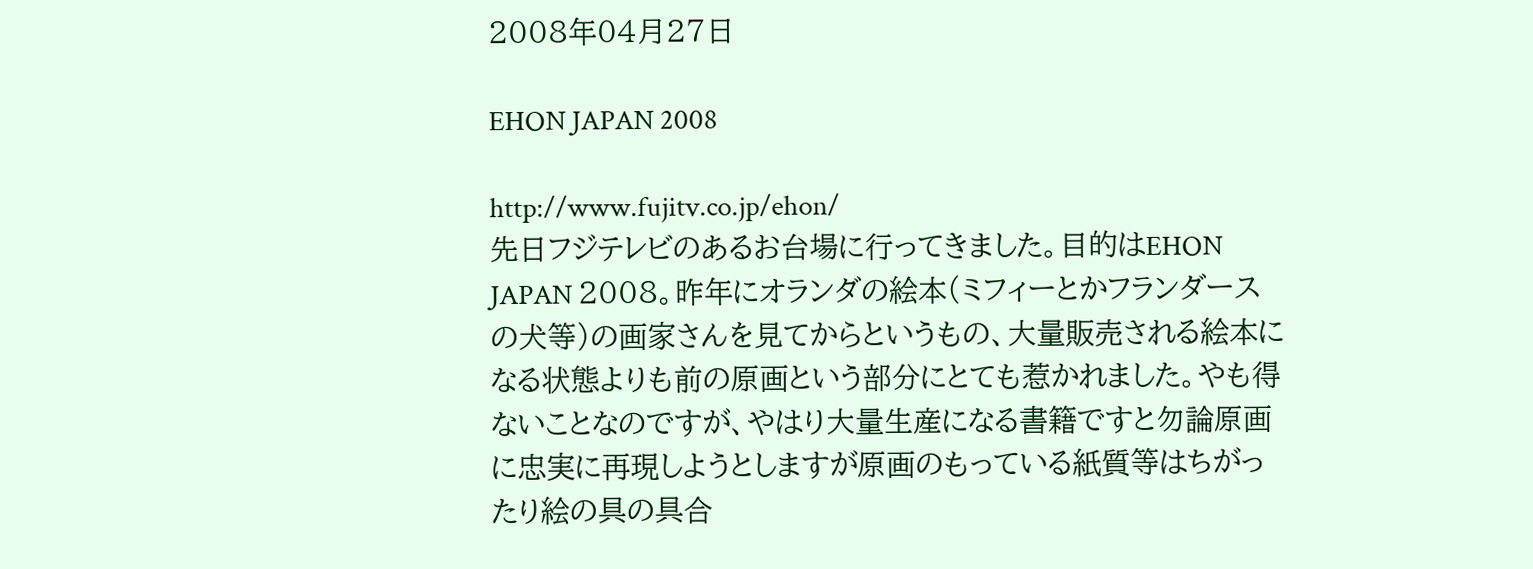2008年04月27日

EHON JAPAN 2008

http://www.fujitv.co.jp/ehon/
先日フジテレビのあるお台場に行ってきました。目的はEHON JAPAN 2008。昨年にオランダの絵本(ミフィーとかフランダースの犬等)の画家さんを見てからというもの、大量販売される絵本になる状態よりも前の原画という部分にとても惹かれました。やも得ないことなのですが、やはり大量生産になる書籍ですと勿論原画に忠実に再現しようとしますが原画のもっている紙質等はちがったり絵の具の具合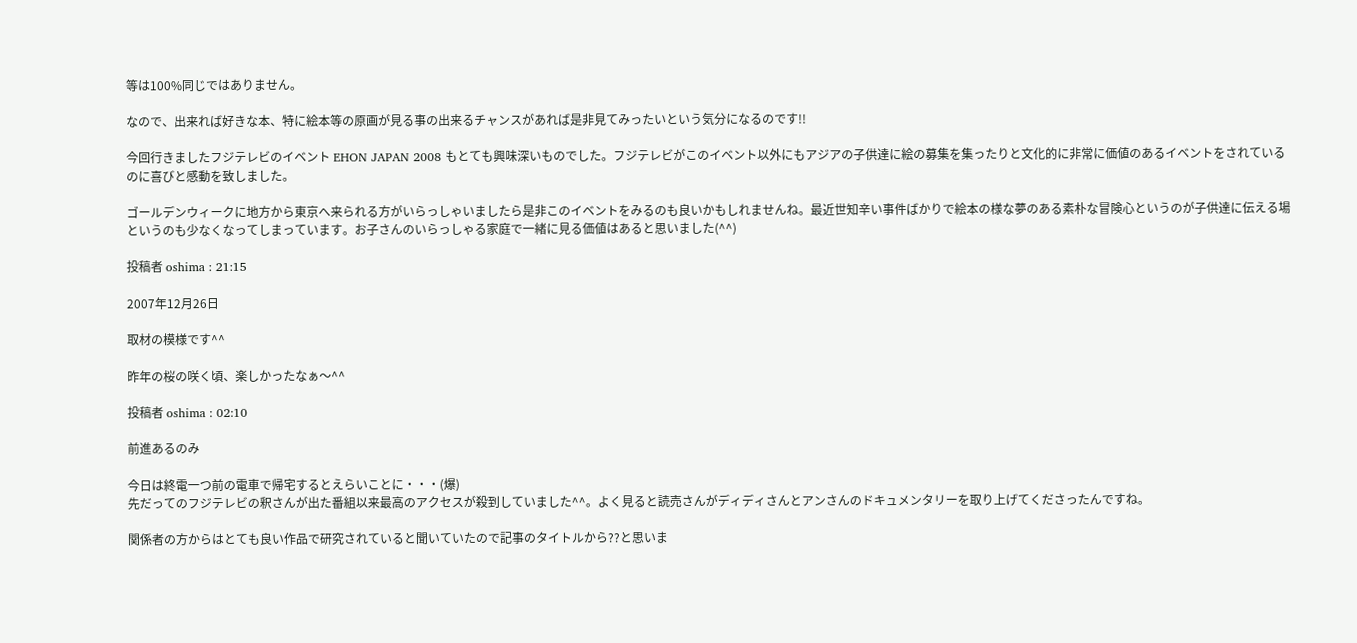等は100%同じではありません。

なので、出来れば好きな本、特に絵本等の原画が見る事の出来るチャンスがあれば是非見てみったいという気分になるのです!!

今回行きましたフジテレビのイベント EHON JAPAN 2008 もとても興味深いものでした。フジテレビがこのイベント以外にもアジアの子供達に絵の募集を集ったりと文化的に非常に価値のあるイベントをされているのに喜びと感動を致しました。

ゴールデンウィークに地方から東京へ来られる方がいらっしゃいましたら是非このイベントをみるのも良いかもしれませんね。最近世知辛い事件ばかりで絵本の様な夢のある素朴な冒険心というのが子供達に伝える場というのも少なくなってしまっています。お子さんのいらっしゃる家庭で一緒に見る価値はあると思いました(^^)

投稿者 oshima : 21:15

2007年12月26日

取材の模様です^^

昨年の桜の咲く頃、楽しかったなぁ〜^^

投稿者 oshima : 02:10

前進あるのみ

今日は終電一つ前の電車で帰宅するとえらいことに・・・(爆)
先だってのフジテレビの釈さんが出た番組以来最高のアクセスが殺到していました^^。よく見ると読売さんがディディさんとアンさんのドキュメンタリーを取り上げてくださったんですね。

関係者の方からはとても良い作品で研究されていると聞いていたので記事のタイトルから??と思いま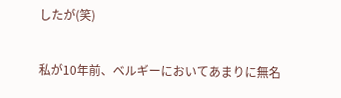したが(笑)

私が10年前、ベルギーにおいてあまりに無名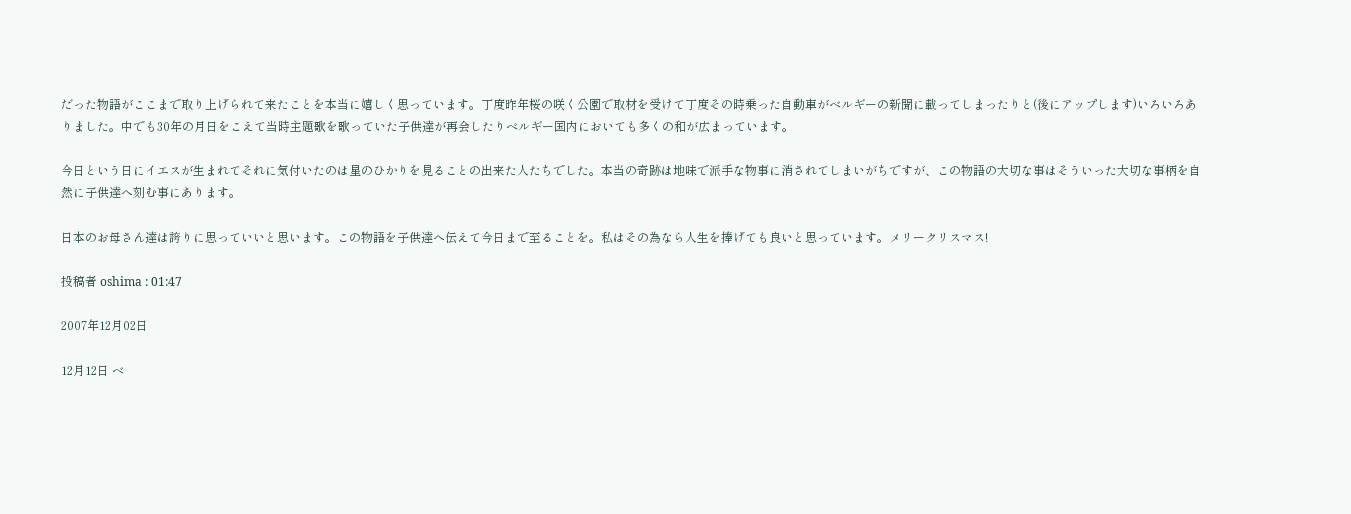だった物語がここまで取り上げられて来たことを本当に嬉しく思っています。丁度昨年桜の咲く公園で取材を受けて丁度その時乗った自動車がベルギーの新聞に載ってしまったりと(後にアップします)いろいろありました。中でも30年の月日をこえて当時主題歌を歌っていた子供達が再会したりベルギー国内においても多くの和が広まっています。

今日という日にイエスが生まれてそれに気付いたのは星のひかりを見ることの出来た人たちでした。本当の奇跡は地味で派手な物事に消されてしまいがちですが、この物語の大切な事はそういった大切な事柄を自然に子供達へ刻む事にあります。

日本のお母さん達は誇りに思っていいと思います。この物語を子供達へ伝えて今日まで至ることを。私はその為なら人生を捧げても良いと思っています。メリークリスマス!

投稿者 oshima : 01:47

2007年12月02日

12月12日 ベ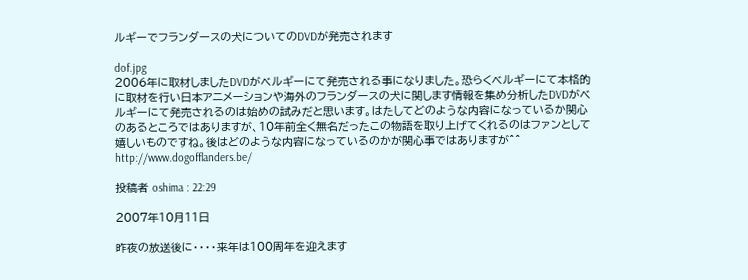ルギーでフランダースの犬についてのDVDが発売されます

dof.jpg
2006年に取材しましたDVDがベルギーにて発売される事になりました。恐らくベルギーにて本格的に取材を行い日本アニメーションや海外のフランダースの犬に関します情報を集め分析したDVDがベルギーにて発売されるのは始めの試みだと思います。はたしてどのような内容になっているか関心のあるところではありますが、10年前全く無名だったこの物語を取り上げてくれるのはファンとして嬉しいものですね。後はどのような内容になっているのかが関心事ではありますが^^
http://www.dogofflanders.be/

投稿者 oshima : 22:29

2007年10月11日

昨夜の放送後に・・・・来年は100周年を迎えます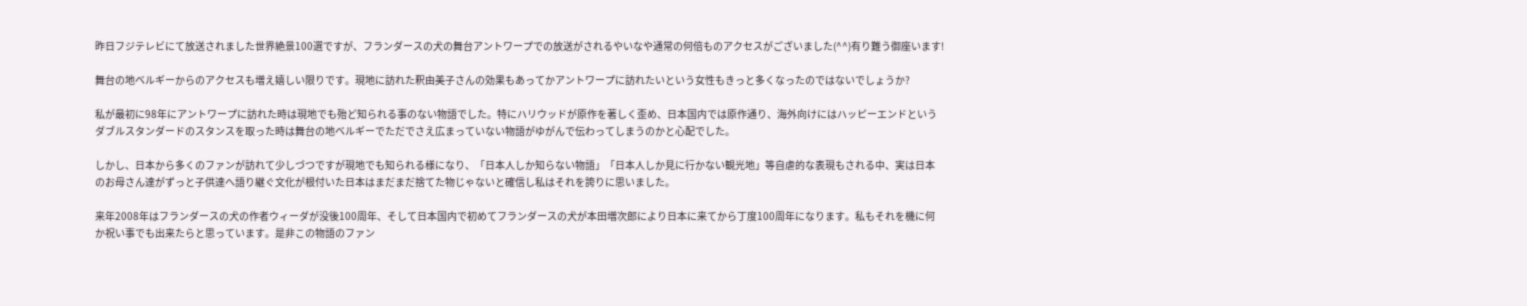昨日フジテレビにて放送されました世界絶景100選ですが、フランダースの犬の舞台アントワープでの放送がされるやいなや通常の何倍ものアクセスがございました(^^)有り難う御座います!

舞台の地ベルギーからのアクセスも増え嬉しい限りです。現地に訪れた釈由美子さんの効果もあってかアントワープに訪れたいという女性もきっと多くなったのではないでしょうか?

私が最初に98年にアントワープに訪れた時は現地でも殆ど知られる事のない物語でした。特にハリウッドが原作を著しく歪め、日本国内では原作通り、海外向けにはハッピーエンドというダブルスタンダードのスタンスを取った時は舞台の地ベルギーでただでさえ広まっていない物語がゆがんで伝わってしまうのかと心配でした。

しかし、日本から多くのファンが訪れて少しづつですが現地でも知られる様になり、「日本人しか知らない物語」「日本人しか見に行かない観光地」等自虐的な表現もされる中、実は日本のお母さん達がずっと子供達へ語り継ぐ文化が根付いた日本はまだまだ捨てた物じゃないと確信し私はそれを誇りに思いました。

来年2008年はフランダースの犬の作者ウィーダが没後100周年、そして日本国内で初めてフランダースの犬が本田増次郎により日本に来てから丁度100周年になります。私もそれを機に何か祝い事でも出来たらと思っています。是非この物語のファン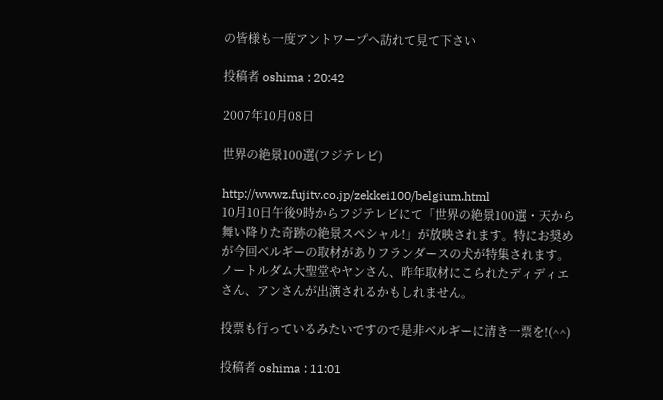の皆様も一度アントワープへ訪れて見て下さい

投稿者 oshima : 20:42

2007年10月08日

世界の絶景100選(フジテレビ)

http://wwwz.fujitv.co.jp/zekkei100/belgium.html
10月10日午後9時からフジテレビにて「世界の絶景100選・天から舞い降りた奇跡の絶景スペシャル!」が放映されます。特にお奨めが今回ベルギーの取材がありフランダースの犬が特集されます。ノートルダム大聖堂やヤンさん、昨年取材にこられたディディエさん、アンさんが出演されるかもしれません。

投票も行っているみたいですので是非ベルギーに清き一票を!(^^)

投稿者 oshima : 11:01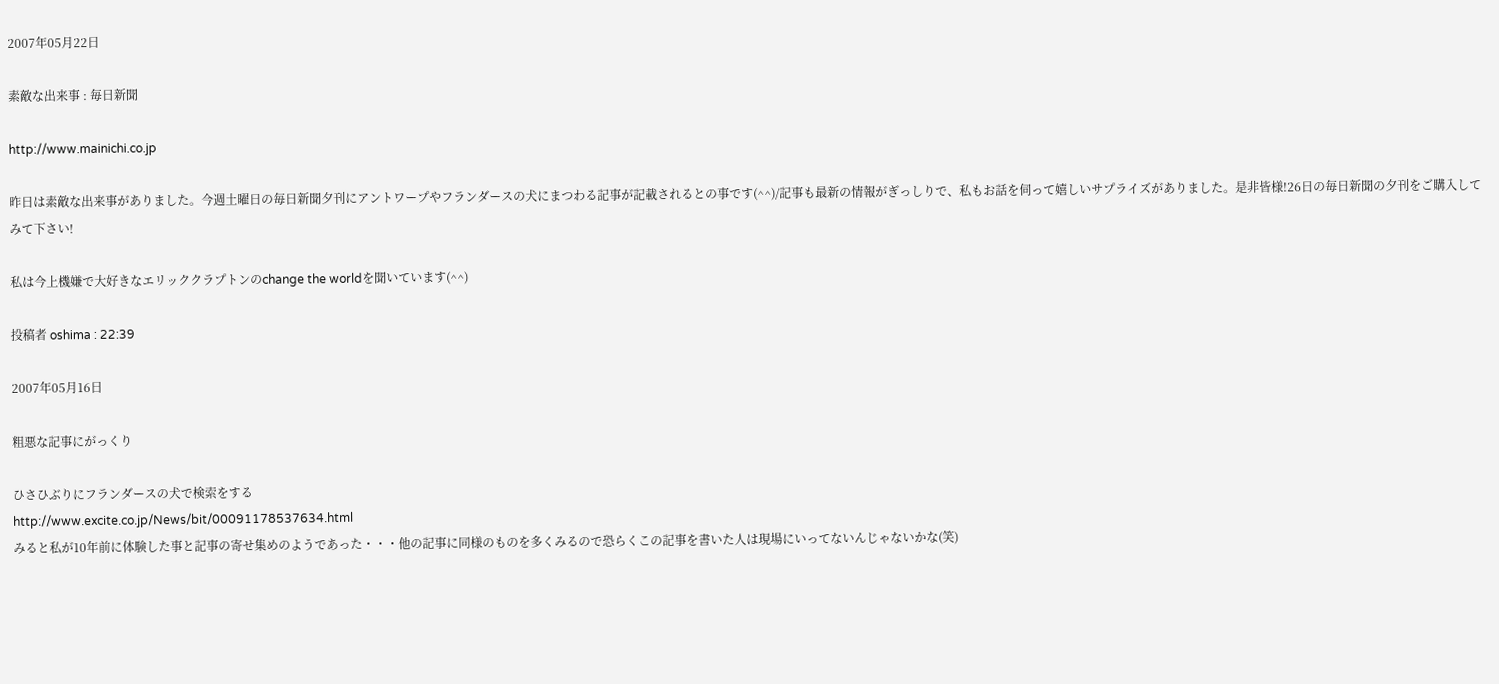2007年05月22日

素敵な出来事 : 毎日新聞

http://www.mainichi.co.jp

昨日は素敵な出来事がありました。今週土曜日の毎日新聞夕刊にアントワープやフランダースの犬にまつわる記事が記載されるとの事です(^^)/記事も最新の情報がぎっしりで、私もお話を伺って嬉しいサプライズがありました。是非皆様!26日の毎日新聞の夕刊をご購入してみて下さい!

私は今上機嫌で大好きなエリッククラプトンのchange the worldを聞いています(^^)

投稿者 oshima : 22:39

2007年05月16日

粗悪な記事にがっくり

ひさひぶりにフランダースの犬で検索をする
http://www.excite.co.jp/News/bit/00091178537634.html
みると私が10年前に体験した事と記事の寄せ集めのようであった・・・他の記事に同様のものを多くみるので恐らくこの記事を書いた人は現場にいってないんじゃないかな(笑)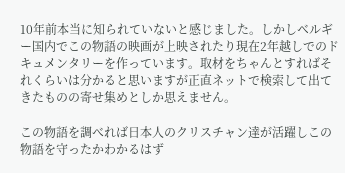10年前本当に知られていないと感じました。しかしベルギー国内でこの物語の映画が上映されたり現在2年越しでのドキュメンタリーを作っています。取材をちゃんとすればそれくらいは分かると思いますが正直ネットで検索して出てきたものの寄せ集めとしか思えません。

この物語を調べれば日本人のクリスチャン達が活躍しこの物語を守ったかわかるはず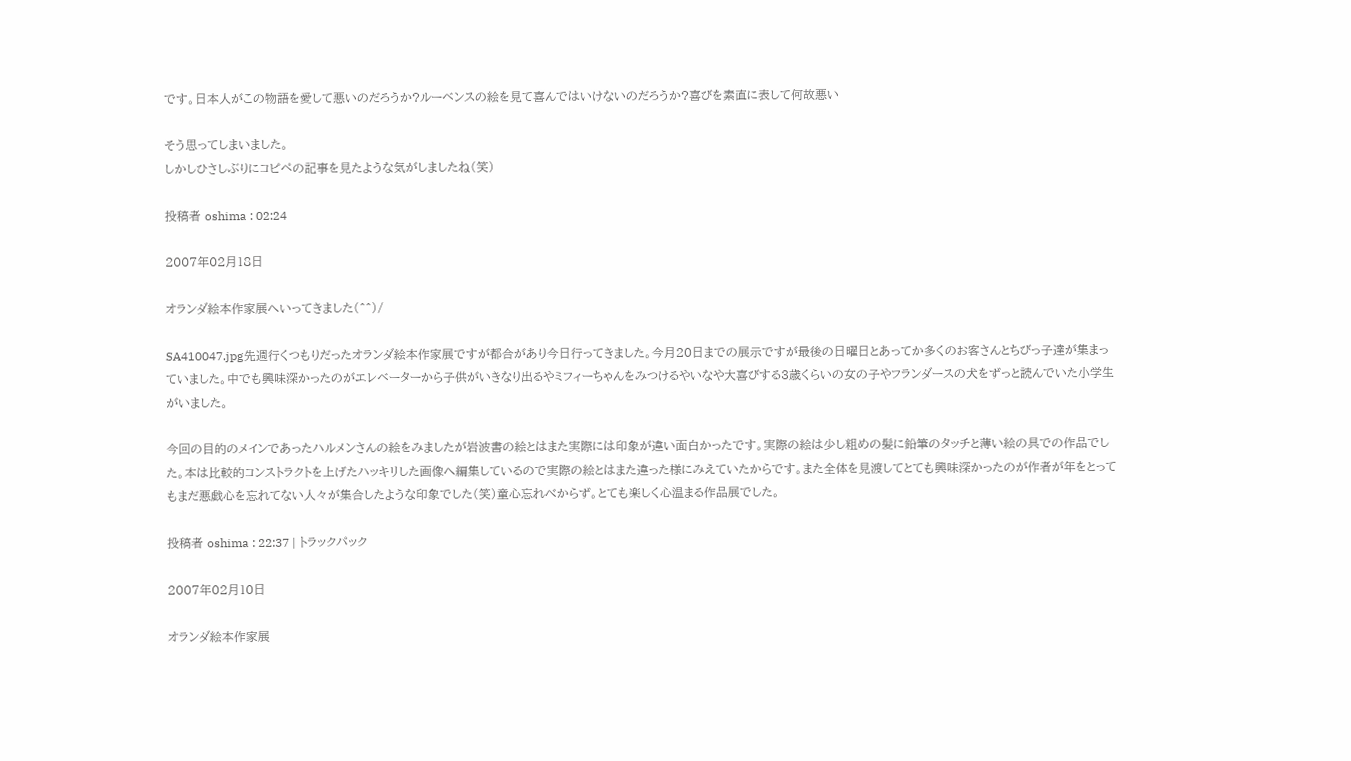です。日本人がこの物語を愛して悪いのだろうか?ルーベンスの絵を見て喜んではいけないのだろうか?喜びを素直に表して何故悪い

そう思ってしまいました。
しかしひさしぶりにコピペの記事を見たような気がしましたね(笑)

投稿者 oshima : 02:24

2007年02月18日

オランダ絵本作家展へいってきました(^^)/

SA410047.jpg先週行くつもりだったオランダ絵本作家展ですが都合があり今日行ってきました。今月20日までの展示ですが最後の日曜日とあってか多くのお客さんとちびっ子達が集まっていました。中でも興味深かったのがエレベーターから子供がいきなり出るやミフィーちゃんをみつけるやいなや大喜びする3歳くらいの女の子やフランダースの犬をずっと読んでいた小学生がいました。

今回の目的のメインであったハルメンさんの絵をみましたが岩波書の絵とはまた実際には印象が違い面白かったです。実際の絵は少し粗めの髪に鉛筆のタッチと薄い絵の具での作品でした。本は比較的コンストラクトを上げたハッキリした画像へ編集しているので実際の絵とはまた違った様にみえていたからです。また全体を見渡してとても興味深かったのが作者が年をとってもまだ悪戯心を忘れてない人々が集合したような印象でした(笑)童心忘れべからず。とても楽しく心温まる作品展でした。

投稿者 oshima : 22:37 | トラックパック

2007年02月10日

オランダ絵本作家展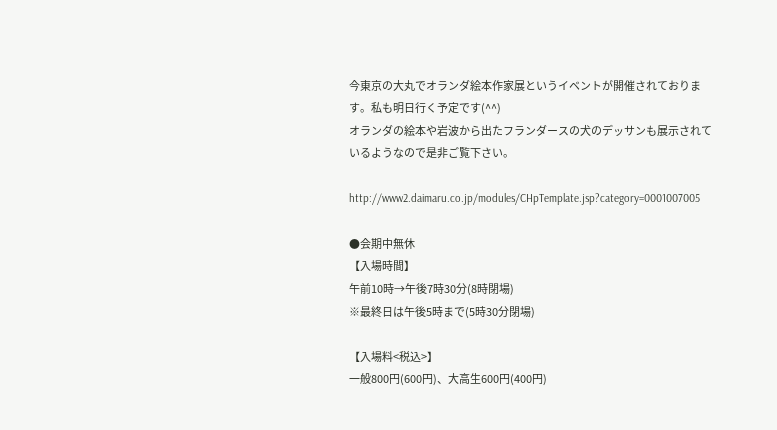今東京の大丸でオランダ絵本作家展というイベントが開催されております。私も明日行く予定です(^^)
オランダの絵本や岩波から出たフランダースの犬のデッサンも展示されているようなので是非ご覧下さい。

http://www2.daimaru.co.jp/modules/CHpTemplate.jsp?category=0001007005

●会期中無休
【入場時間】
午前10時→午後7時30分(8時閉場)
※最終日は午後5時まで(5時30分閉場)

【入場料<税込>】
一般800円(600円)、大高生600円(400円)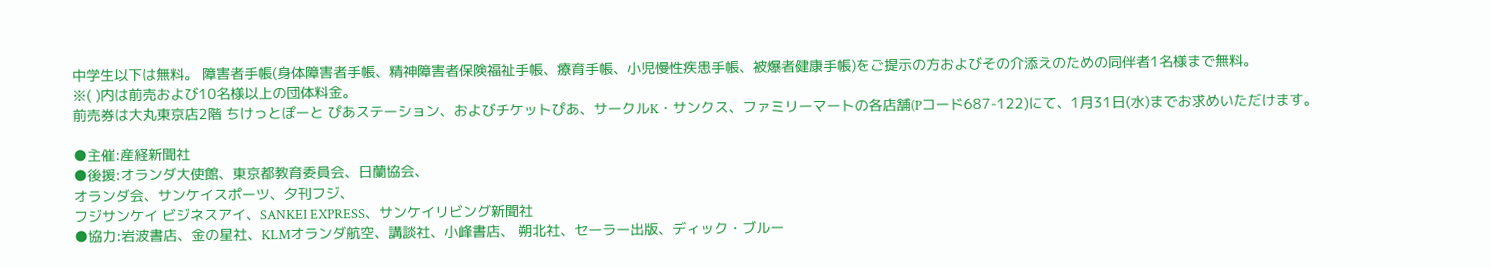中学生以下は無料。 障害者手帳(身体障害者手帳、精神障害者保険福祉手帳、療育手帳、小児慢性疾患手帳、被爆者健康手帳)をご提示の方およびその介添えのための同伴者1名様まで無料。
※( )内は前売および10名様以上の団体料金。
前売券は大丸東京店2階 ちけっとぽーと ぴあステーション、およびチケットぴあ、サークルK・サンクス、ファミリーマートの各店舗(Pコード687-122)にて、1月31日(水)までお求めいただけます。

●主催:産経新聞社
●後援:オランダ大使館、東京都教育委員会、日蘭協会、
オランダ会、サンケイスポーツ、夕刊フジ、
フジサンケイ ビジネスアイ、SANKEI EXPRESS、サンケイリビング新聞社
●協力:岩波書店、金の星社、KLMオランダ航空、講談社、小峰書店、 朔北社、セーラー出版、ディック・ブルー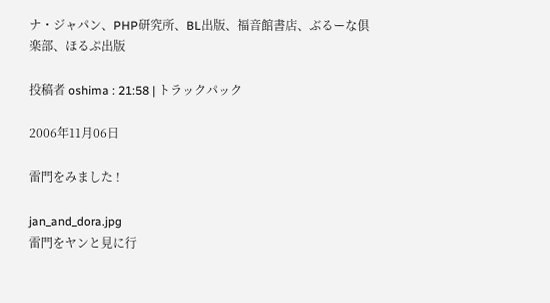ナ・ジャパン、PHP研究所、BL出版、福音館書店、ぶるーな倶楽部、ほるぷ出版

投稿者 oshima : 21:58 | トラックパック

2006年11月06日

雷門をみました !

jan_and_dora.jpg
雷門をヤンと見に行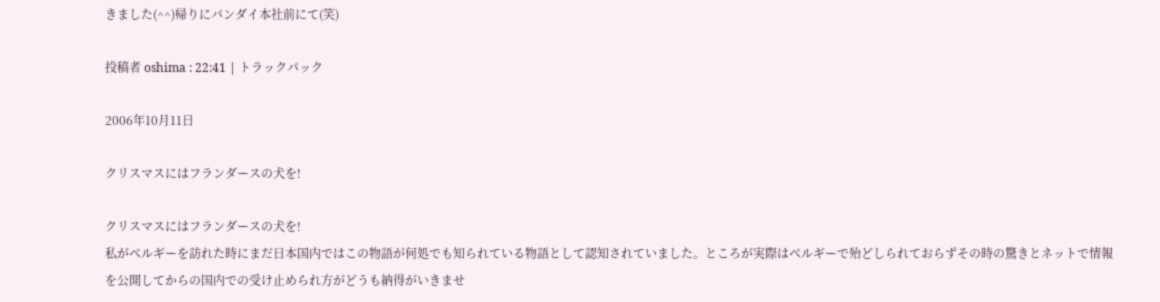きました(^^)帰りにバンダイ本社前にて(笑)

投稿者 oshima : 22:41 | トラックパック

2006年10月11日

クリスマスにはフランダースの犬を!

クリスマスにはフランダースの犬を!
私がベルギーを訪れた時にまだ日本国内ではこの物語が何処でも知られている物語として認知されていました。ところが実際はベルギーで殆どしられておらずその時の驚きとネットで情報を公開してからの国内での受け止められ方がどうも納得がいきませ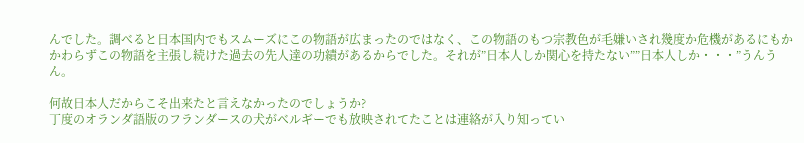んでした。調べると日本国内でもスムーズにこの物語が広まったのではなく、この物語のもつ宗教色が毛嫌いされ幾度か危機があるにもかかわらずこの物語を主張し続けた過去の先人達の功績があるからでした。それが”日本人しか関心を持たない””日本人しか・・・”うんうん。

何故日本人だからこそ出来たと言えなかったのでしょうか?
丁度のオランダ語版のフランダースの犬がベルギーでも放映されてたことは連絡が入り知ってい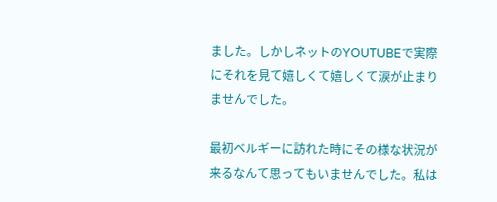ました。しかしネットのYOUTUBEで実際にそれを見て嬉しくて嬉しくて涙が止まりませんでした。

最初ベルギーに訪れた時にその様な状況が来るなんて思ってもいませんでした。私は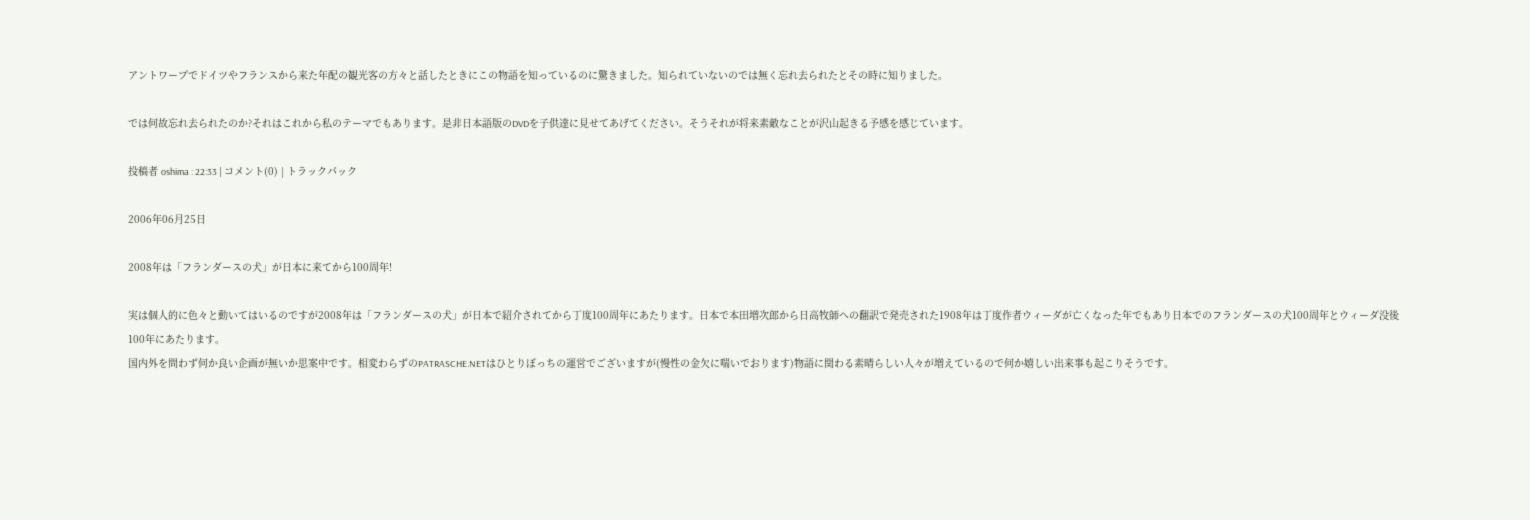アントワープでドイツやフランスから来た年配の観光客の方々と話したときにこの物語を知っているのに驚きました。知られていないのでは無く忘れ去られたとその時に知りました。

では何故忘れ去られたのか?それはこれから私のテーマでもあります。是非日本語版のDVDを子供達に見せてあげてください。そうそれが将来素敵なことが沢山起きる予感を感じています。

投稿者 oshima : 22:33 | コメント(0) | トラックパック

2006年06月25日

2008年は「フランダースの犬」が日本に来てから100周年!

実は個人的に色々と動いてはいるのですが2008年は「フランダースの犬」が日本で紹介されてから丁度100周年にあたります。日本で本田増次郎から日高牧師への翻訳で発売された1908年は丁度作者ウィーダが亡くなった年でもあり日本でのフランダースの犬100周年とウィーダ没後100年にあたります。
国内外を問わず何か良い企画が無いか思案中です。相変わらずのPATRASCHE.NETはひとりぼっちの運営でございますが(慢性の金欠に喘いでおります)物語に関わる素晴らしい人々が増えているので何か嬉しい出来事も起こりそうです。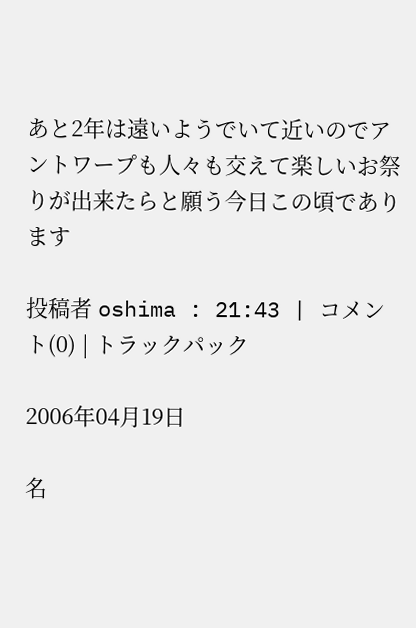あと2年は遠いようでいて近いのでアントワープも人々も交えて楽しいお祭りが出来たらと願う今日この頃であります

投稿者 oshima : 21:43 | コメント(0) | トラックパック

2006年04月19日

名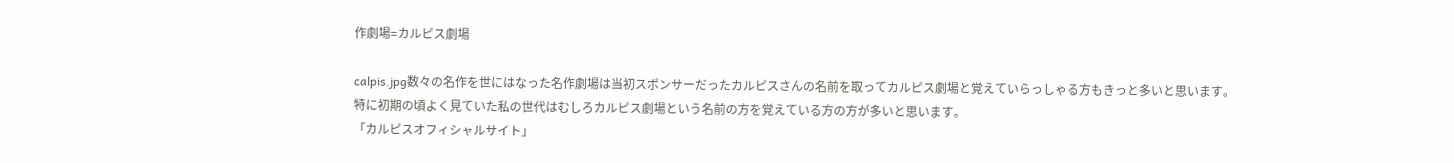作劇場=カルピス劇場

calpis.jpg数々の名作を世にはなった名作劇場は当初スポンサーだったカルピスさんの名前を取ってカルピス劇場と覚えていらっしゃる方もきっと多いと思います。特に初期の頃よく見ていた私の世代はむしろカルピス劇場という名前の方を覚えている方の方が多いと思います。
「カルピスオフィシャルサイト」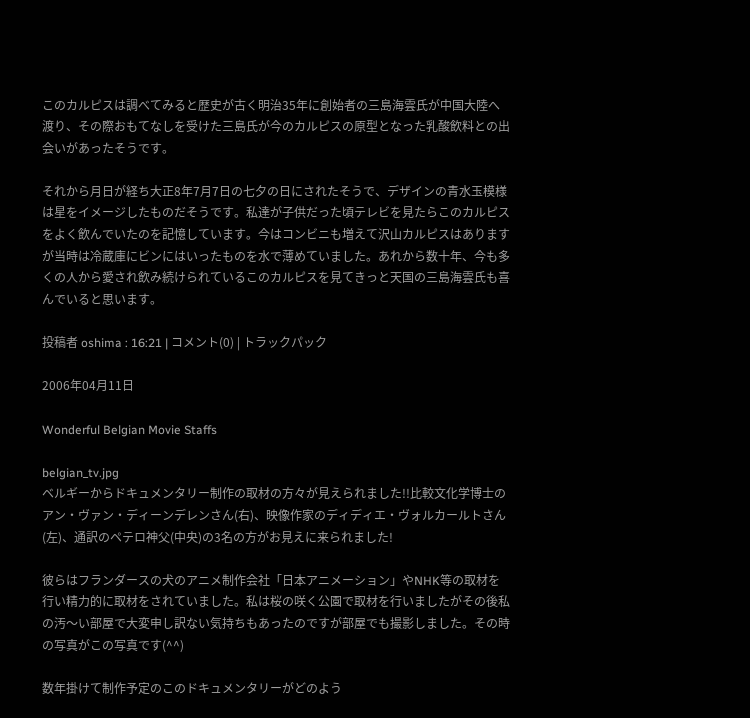このカルピスは調べてみると歴史が古く明治35年に創始者の三島海雲氏が中国大陸へ渡り、その際おもてなしを受けた三島氏が今のカルピスの原型となった乳酸飲料との出会いがあったそうです。

それから月日が経ち大正8年7月7日の七夕の日にされたそうで、デザインの青水玉模様は星をイメージしたものだそうです。私達が子供だった頃テレビを見たらこのカルピスをよく飲んでいたのを記憶しています。今はコンビニも増えて沢山カルピスはありますが当時は冷蔵庫にビンにはいったものを水で薄めていました。あれから数十年、今も多くの人から愛され飲み続けられているこのカルピスを見てきっと天国の三島海雲氏も喜んでいると思います。

投稿者 oshima : 16:21 | コメント(0) | トラックパック

2006年04月11日

Wonderful Belgian Movie Staffs

belgian_tv.jpg
ベルギーからドキュメンタリー制作の取材の方々が見えられました!!比較文化学博士のアン・ヴァン・ディーンデレンさん(右)、映像作家のディディエ・ヴォルカールトさん(左)、通訳のペテロ神父(中央)の3名の方がお見えに来られました!

彼らはフランダースの犬のアニメ制作会社「日本アニメーション」やNHK等の取材を行い精力的に取材をされていました。私は桜の咲く公園で取材を行いましたがその後私の汚〜い部屋で大変申し訳ない気持ちもあったのですが部屋でも撮影しました。その時の写真がこの写真です(^^)

数年掛けて制作予定のこのドキュメンタリーがどのよう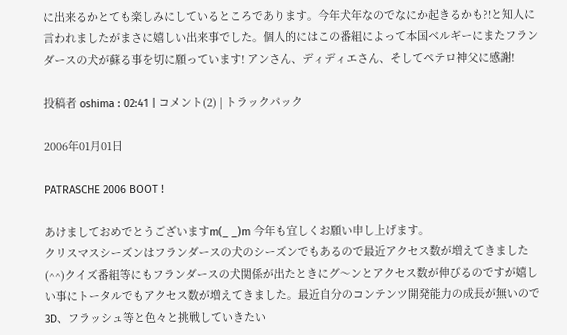に出来るかとても楽しみにしているところであります。今年犬年なのでなにか起きるかも?!と知人に言われましたがまさに嬉しい出来事でした。個人的にはこの番組によって本国ベルギーにまたフランダースの犬が蘇る事を切に願っています! アンさん、ディディエさん、そしてペテロ神父に感謝!

投稿者 oshima : 02:41 | コメント(2) | トラックパック

2006年01月01日

PATRASCHE 2006 BOOT !

あけましておめでとうございますm(_ _)m 今年も宜しくお願い申し上げます。
クリスマスシーズンはフランダースの犬のシーズンでもあるので最近アクセス数が増えてきました(^^)クイズ番組等にもフランダースの犬関係が出たときにグ〜ンとアクセス数が伸びるのですが嬉しい事にトータルでもアクセス数が増えてきました。最近自分のコンテンツ開発能力の成長が無いので3D、フラッシュ等と色々と挑戦していきたい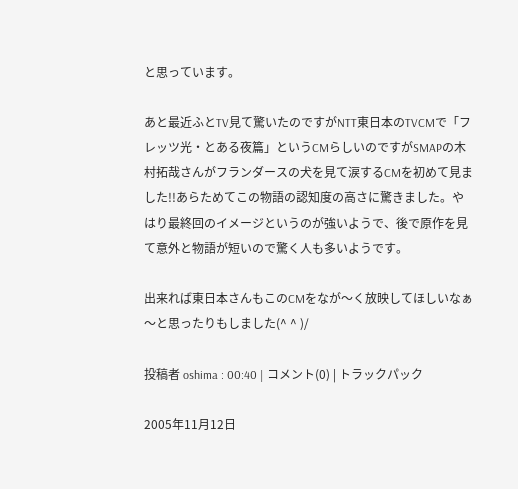と思っています。

あと最近ふとTV見て驚いたのですがNTT東日本のTVCMで「フレッツ光・とある夜篇」というCMらしいのですがSMAPの木村拓哉さんがフランダースの犬を見て涙するCMを初めて見ました!!あらためてこの物語の認知度の高さに驚きました。やはり最終回のイメージというのが強いようで、後で原作を見て意外と物語が短いので驚く人も多いようです。

出来れば東日本さんもこのCMをなが〜く放映してほしいなぁ〜と思ったりもしました(^ ^ )/

投稿者 oshima : 00:40 | コメント(0) | トラックパック

2005年11月12日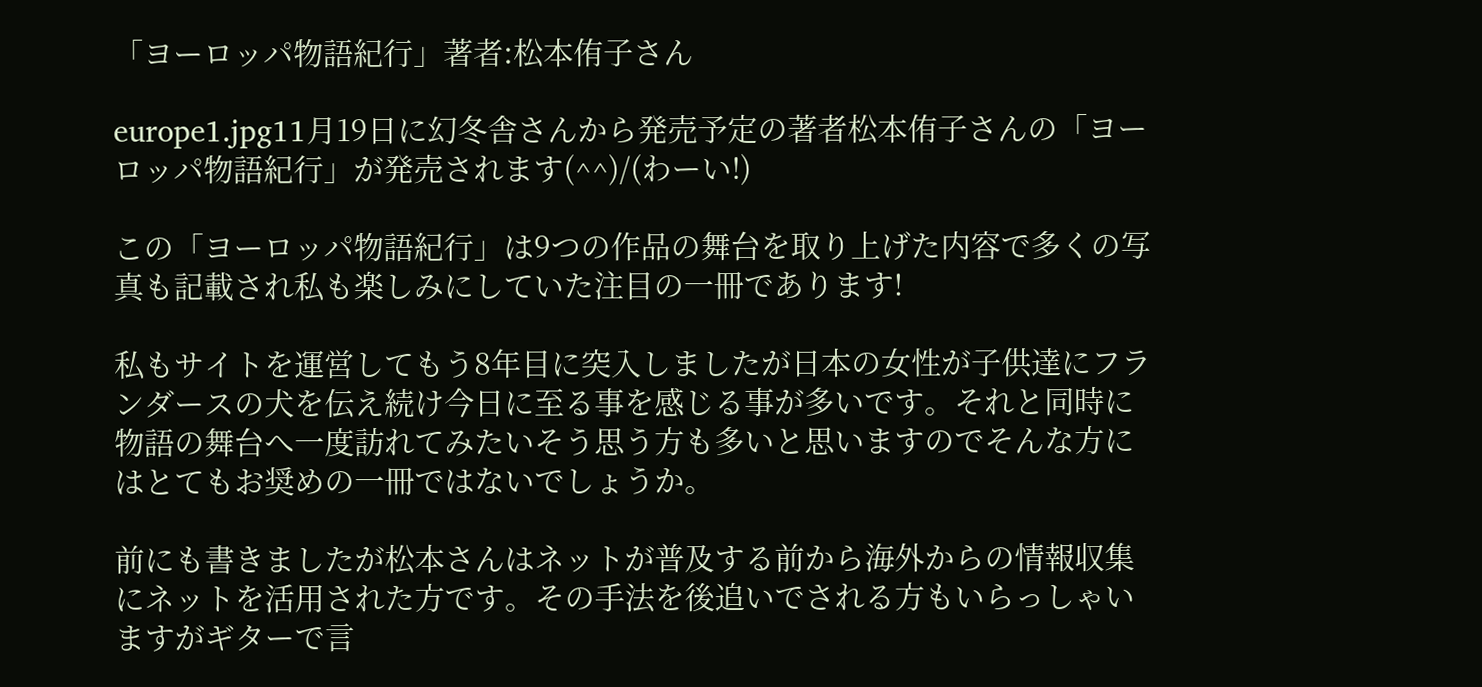「ヨーロッパ物語紀行」著者:松本侑子さん

europe1.jpg11月19日に幻冬舎さんから発売予定の著者松本侑子さんの「ヨーロッパ物語紀行」が発売されます(^^)/(わーい!)

この「ヨーロッパ物語紀行」は9つの作品の舞台を取り上げた内容で多くの写真も記載され私も楽しみにしていた注目の一冊であります!

私もサイトを運営してもう8年目に突入しましたが日本の女性が子供達にフランダースの犬を伝え続け今日に至る事を感じる事が多いです。それと同時に物語の舞台へ一度訪れてみたいそう思う方も多いと思いますのでそんな方にはとてもお奨めの一冊ではないでしょうか。

前にも書きましたが松本さんはネットが普及する前から海外からの情報収集にネットを活用された方です。その手法を後追いでされる方もいらっしゃいますがギターで言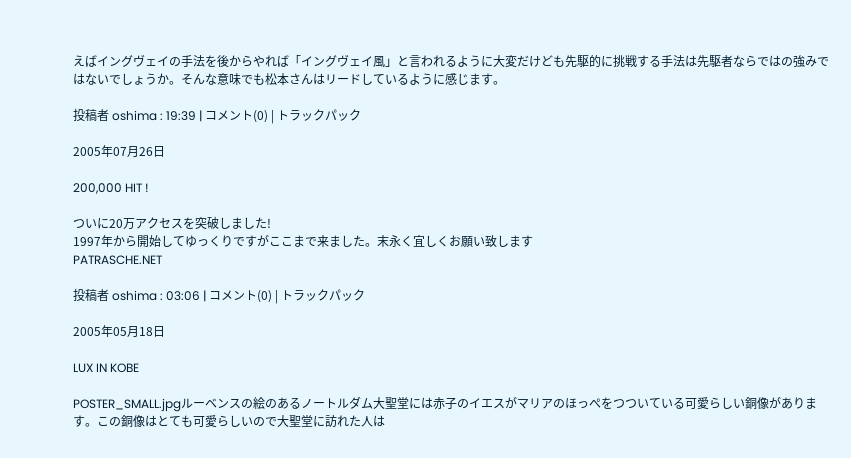えばイングヴェイの手法を後からやれば「イングヴェイ風」と言われるように大変だけども先駆的に挑戦する手法は先駆者ならではの強みではないでしょうか。そんな意味でも松本さんはリードしているように感じます。

投稿者 oshima : 19:39 | コメント(0) | トラックパック

2005年07月26日

200,000 HIT !

ついに20万アクセスを突破しました!
1997年から開始してゆっくりですがここまで来ました。末永く宜しくお願い致します
PATRASCHE.NET

投稿者 oshima : 03:06 | コメント(0) | トラックパック

2005年05月18日

LUX IN KOBE

POSTER_SMALL.jpgルーベンスの絵のあるノートルダム大聖堂には赤子のイエスがマリアのほっぺをつついている可愛らしい銅像があります。この銅像はとても可愛らしいので大聖堂に訪れた人は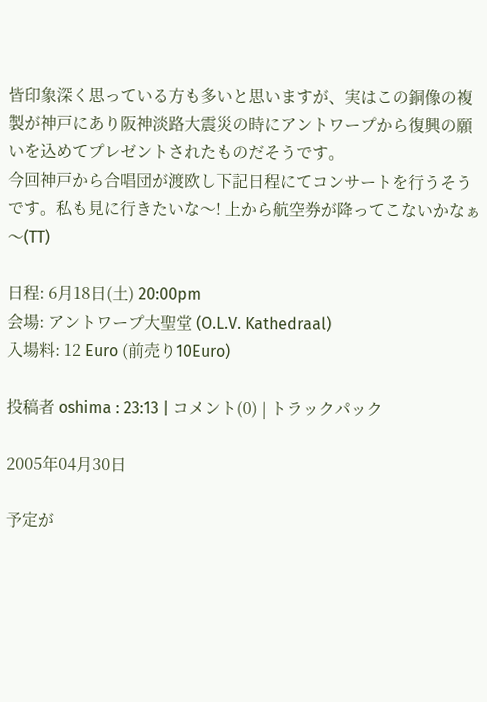皆印象深く思っている方も多いと思いますが、実はこの銅像の複製が神戸にあり阪神淡路大震災の時にアントワープから復興の願いを込めてプレゼントされたものだそうです。
今回神戸から合唱団が渡欧し下記日程にてコンサートを行うそうです。私も見に行きたいな〜! 上から航空券が降ってこないかなぁ〜(TT)

日程: 6月18日(土) 20:00pm
会場: アントワープ大聖堂 (O.L.V. Kathedraal)
入場料: 12 Euro (前売り10Euro)

投稿者 oshima : 23:13 | コメント(0) | トラックパック

2005年04月30日

予定が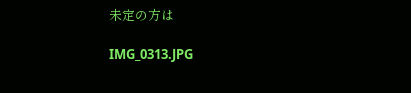未定の方は

IMG_0313.JPG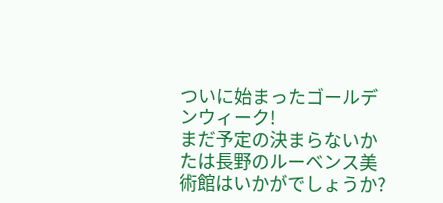ついに始まったゴールデンウィーク!
まだ予定の決まらないかたは長野のルーベンス美術館はいかがでしょうか?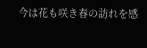今は花も咲き春の訪れを感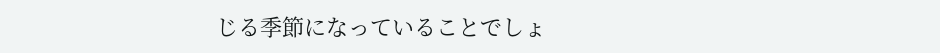じる季節になっていることでしょ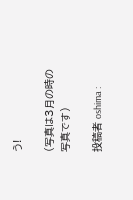う!

(写真は3月の時の写真です)

投稿者 oshima :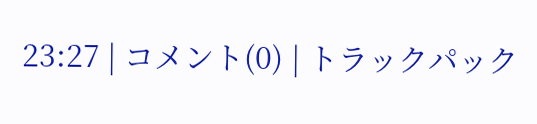23:27 | コメント(0) | トラックパック